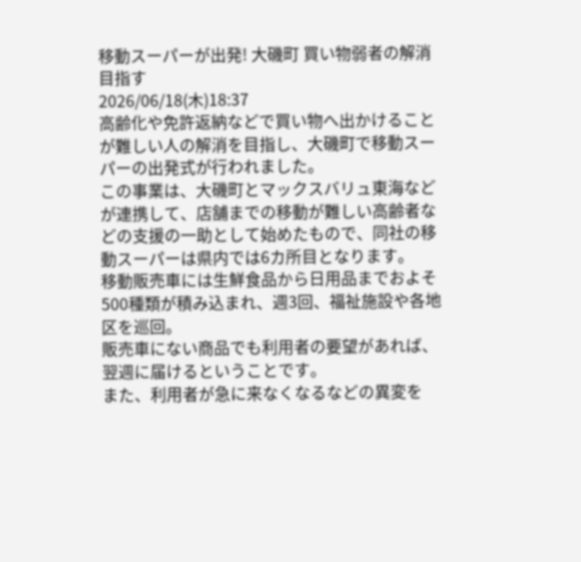移動スーパーが出発! 大磯町 買い物弱者の解消目指す
2026/06/18(木)18:37
高齢化や免許返納などで買い物へ出かけることが難しい人の解消を目指し、大磯町で移動スーパーの出発式が行われました。
この事業は、大磯町とマックスバリュ東海などが連携して、店舗までの移動が難しい高齢者などの支援の一助として始めたもので、同社の移動スーパーは県内では6カ所目となります。
移動販売車には生鮮食品から日用品までおよそ500種類が積み込まれ、週3回、福祉施設や各地区を巡回。
販売車にない商品でも利用者の要望があれば、翌週に届けるということです。
また、利用者が急に来なくなるなどの異変を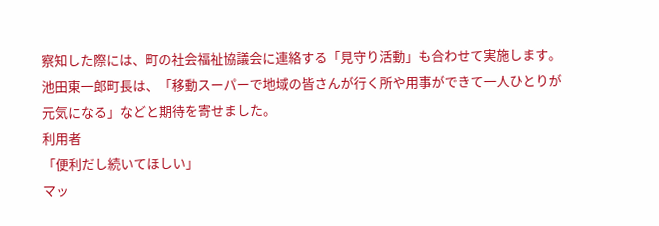察知した際には、町の社会福祉協議会に連絡する「見守り活動」も合わせて実施します。
池田東一郎町長は、「移動スーパーで地域の皆さんが行く所や用事ができて一人ひとりが元気になる」などと期待を寄せました。
利用者
「便利だし続いてほしい」
マッ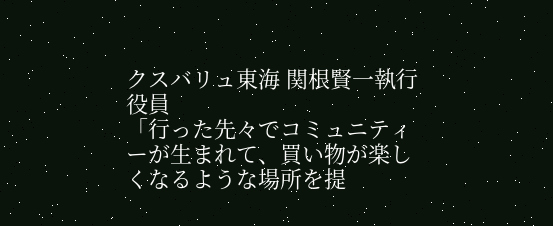クスバリュ東海 関根賢一執行役員
「行った先々でコミュニティーが生まれて、買い物が楽しくなるような場所を提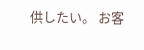供したい。 お客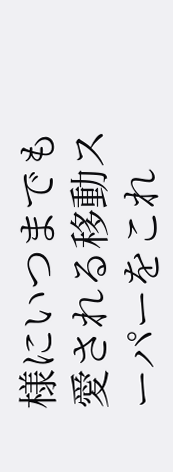様にいつまでも愛される移動スーパーをこれ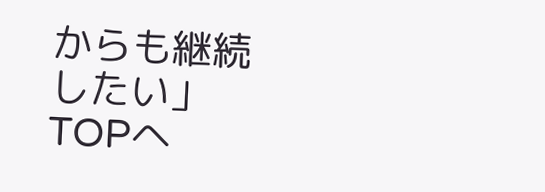からも継続したい」
TOPへ